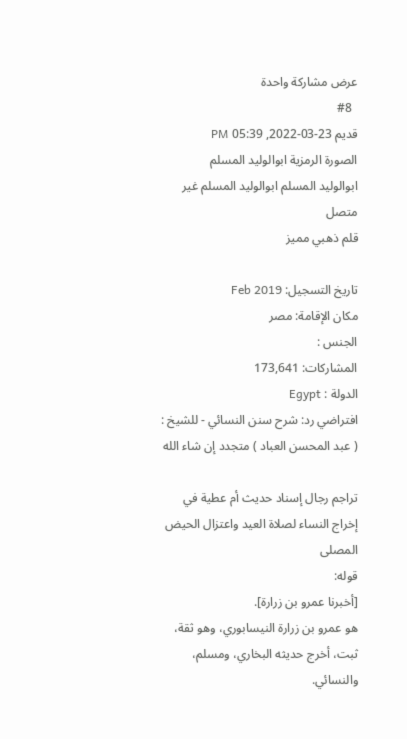عرض مشاركة واحدة
  #8
قديم 23-03-2022, 05:39 PM
الصورة الرمزية ابوالوليد المسلم
ابوالوليد المسلم ابوالوليد المسلم غير متصل
قلم ذهبي مميز

تاريخ التسجيل: Feb 2019
مكان الإقامة: مصر
الجنس :
المشاركات: 173,641
الدولة : Egypt
افتراضي رد: شرح سنن النسائي - للشيخ : ( عبد المحسن العباد ) متجدد إن شاء الله

تراجم رجال إسناد حديث أم عطية في إخراج النساء لصلاة العيد واعتزال الحيض المصلى
قوله:
[أخبرنا عمرو بن زرارة].
هو عمرو بن زرارة النيسابوري، وهو ثقة، ثبت، أخرج حديثه البخاري، ومسلم، والنسائي.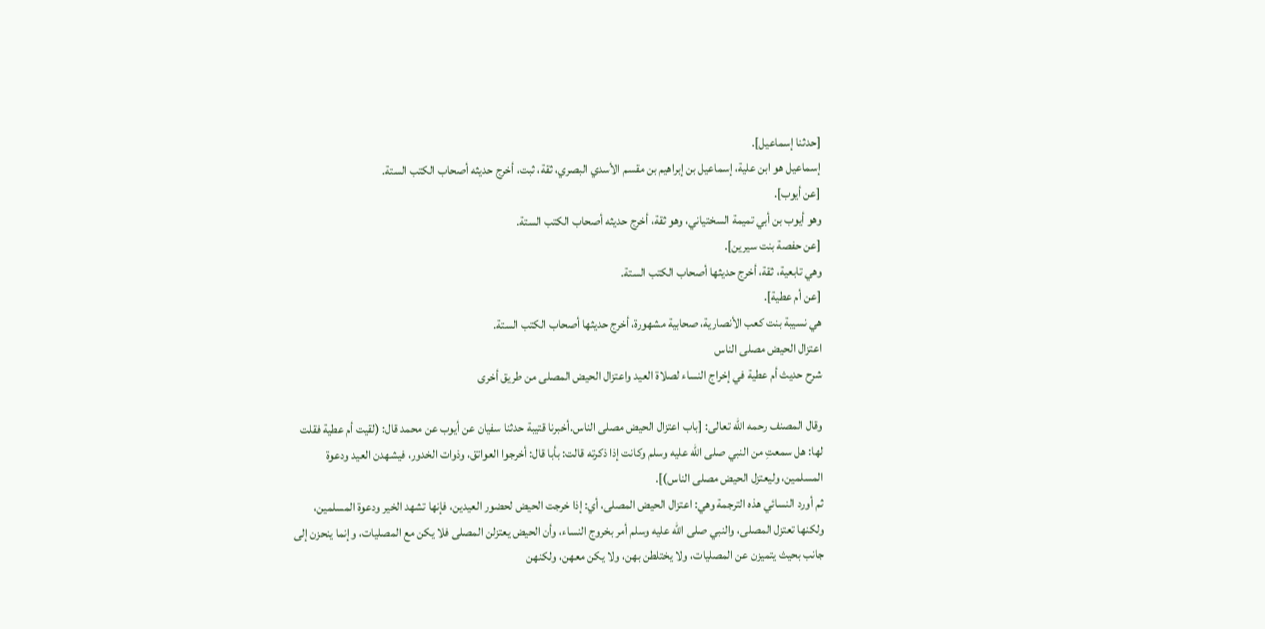[حدثنا إسماعيل].
إسماعيل هو ابن علية، إسماعيل بن إبراهيم بن مقسم الأسدي البصري، ثقة، ثبت، أخرج حديثه أصحاب الكتب الستة.
[عن أيوب].
وهو أيوب بن أبي تميمة السختياني، وهو ثقة، أخرج حديثه أصحاب الكتب الستة.
[عن حفصة بنت سيرين].
وهي تابعية، ثقة، أخرج حديثها أصحاب الكتب الستة.
[عن أم عطية].
هي نسيبة بنت كعب الأنصارية، صحابية مشهورة، أخرج حديثها أصحاب الكتب الستة.
اعتزال الحيض مصلى الناس
شرح حديث أم عطية في إخراج النساء لصلاة العيد واعتزال الحيض المصلى من طريق أخرى

وقال المصنف رحمه الله تعالى: [باب اعتزال الحيض مصلى الناس.أخبرنا قتيبة حدثنا سفيان عن أيوب عن محمد قال: (لقيت أم عطية فقلت لها: هل سمعتِ من النبي صلى الله عليه وسلم وكانت إذا ذكرته قالت: بأبا قال: أخرجوا العواتق، وذوات الخدور، فيشهدن العيد ودعوة المسلمين، وليعتزل الحيض مصلى الناس)].
ثم أورد النسائي هذه الترجمة وهي: اعتزال الحيض المصلى، أي: إذا خرجت الحيض لحضور العيدين، فإنها تشهد الخير ودعوة المسلمين، ولكنها تعتزل المصلى، والنبي صلى الله عليه وسلم أمر بخروج النساء، وأن الحيض يعتزلن المصلى فلا يكن مع المصليات، وإنما ينحزن إلى جانب بحيث يتميزن عن المصليات، ولا يختلطن بهن، ولا يكن معهن، ولكنهن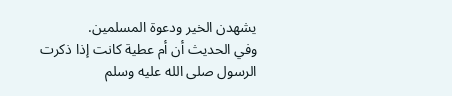يشهدن الخير ودعوة المسلمين.
وفي الحديث أن أم عطية كانت إذا ذكرت الرسول صلى الله عليه وسلم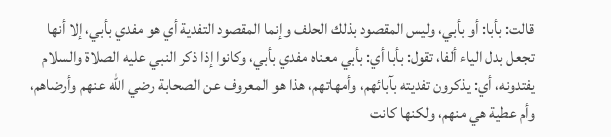قالت: بأبا: أو بأبي، وليس المقصود بذلك الحلف وإنما المقصود التفدية أي هو مفدي بأبي، إلا أنها تجعل بدل الياء ألفا، تقول: بأبا أي: بأبي معناه مفدي بأبي، وكانوا إذا ذكر النبي عليه الصلاة والسلام يفتدونه، أي: يذكرون تفديته بآبائهم، وأمهاتهم، هذا هو المعروف عن الصحابة رضي الله عنهم وأرضاهم، وأم عطية هي منهم، ولكنها كانت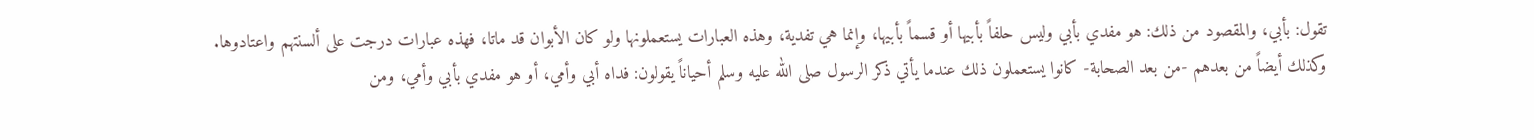تقول: بأبي، والمقصود من ذلك: هو مفدي بأبي وليس حلفاً بأبيها أو قسماً بأبيها، وإنما هي تفدية، وهذه العبارات يستعملونها ولو كان الأبوان قد ماتا، فهذه عبارات درجت على ألسنتهم واعتادوها.
وكذلك أيضاً من بعدهم -من بعد الصحابة- كانوا يستعملون ذلك عندما يأتي ذكر الرسول صلى الله عليه وسلم أحياناً يقولون: فداه أبي وأمي، أو هو مفدي بأبي وأمي، ومن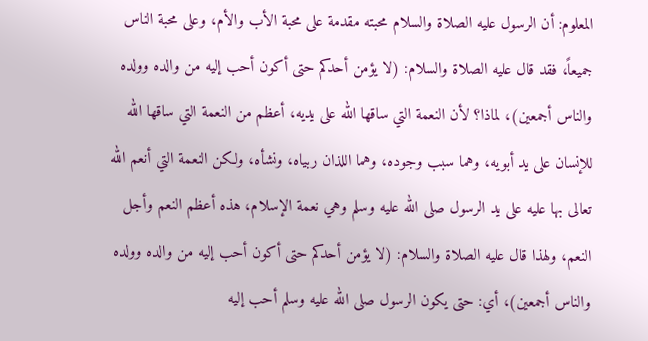المعلوم: أن الرسول عليه الصلاة والسلام محبته مقدمة على محبة الأب والأم، وعلى محبة الناس جميعاً، فقد قال عليه الصلاة والسلام: (لا يؤمن أحدكم حتى أكون أحب إليه من والده وولده والناس أجمعين)، لماذا؟ لأن النعمة التي ساقها الله على يديه، أعظم من النعمة التي ساقها الله للإنسان على يد أبويه، وهما سبب وجوده، وهما اللذان ربياه، ونشأه، ولكن النعمة التي أنعم الله تعالى بها عليه على يد الرسول صلى الله عليه وسلم وهي نعمة الإسلام، هذه أعظم النعم وأجل النعم، ولهذا قال عليه الصلاة والسلام: (لا يؤمن أحدكم حتى أكون أحب إليه من والده وولده والناس أجمعين)، أي: حتى يكون الرسول صلى الله عليه وسلم أحب إليه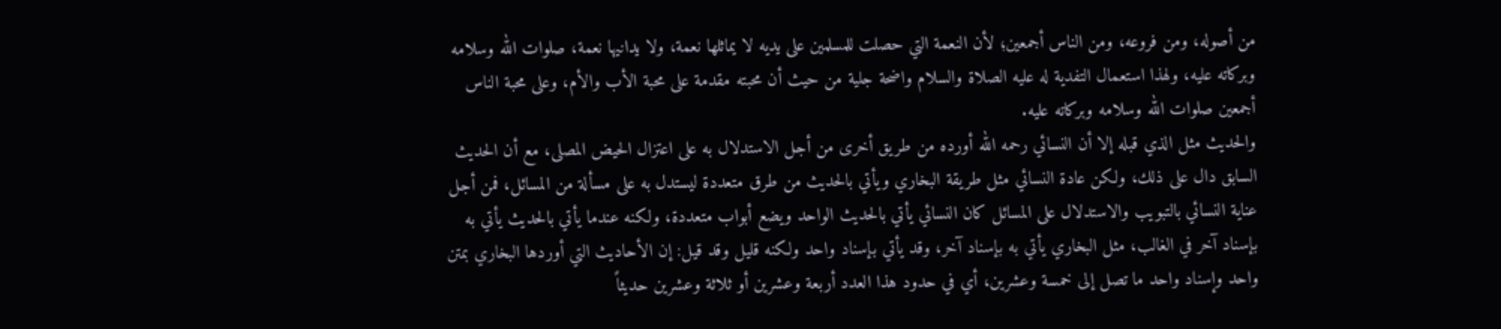من أصوله، ومن فروعه، ومن الناس أجمعين؛ لأن النعمة التي حصلت للمسلمين على يديه لا يماثلها نعمة، ولا يدانيها نعمة، صلوات الله وسلامه وبركاته عليه، ولهذا استعمال التفدية له عليه الصلاة والسلام واضحة جلية من حيث أن محبته مقدمة على محبة الأب والأم، وعلى محبة الناس أجمعين صلوات الله وسلامه وبركاته عليه.
والحديث مثل الذي قبله إلا أن النسائي رحمه الله أورده من طريق أخرى من أجل الاستدلال به على اعتزال الحيض المصلى، مع أن الحديث السابق دال على ذلك، ولكن عادة النسائي مثل طريقة البخاري ويأتي بالحديث من طرق متعددة ليستدل به على مسألة من المسائل، فمن أجل عناية النسائي بالتبويب والاستدلال على المسائل كان النسائي يأتي بالحديث الواحد ويضع أبواب متعددة، ولكنه عندما يأتي بالحديث يأتي به بإسناد آخر في الغالب، مثل البخاري يأتي به بإسناد آخر، وقد يأتي بإسناد واحد ولكنه قليل وقد قيل: إن الأحاديث التي أوردها البخاري بمتن واحد وإسناد واحد ما تصل إلى خمسة وعشرين، أي في حدود هذا العدد أربعة وعشرين أو ثلاثة وعشرين حديثاً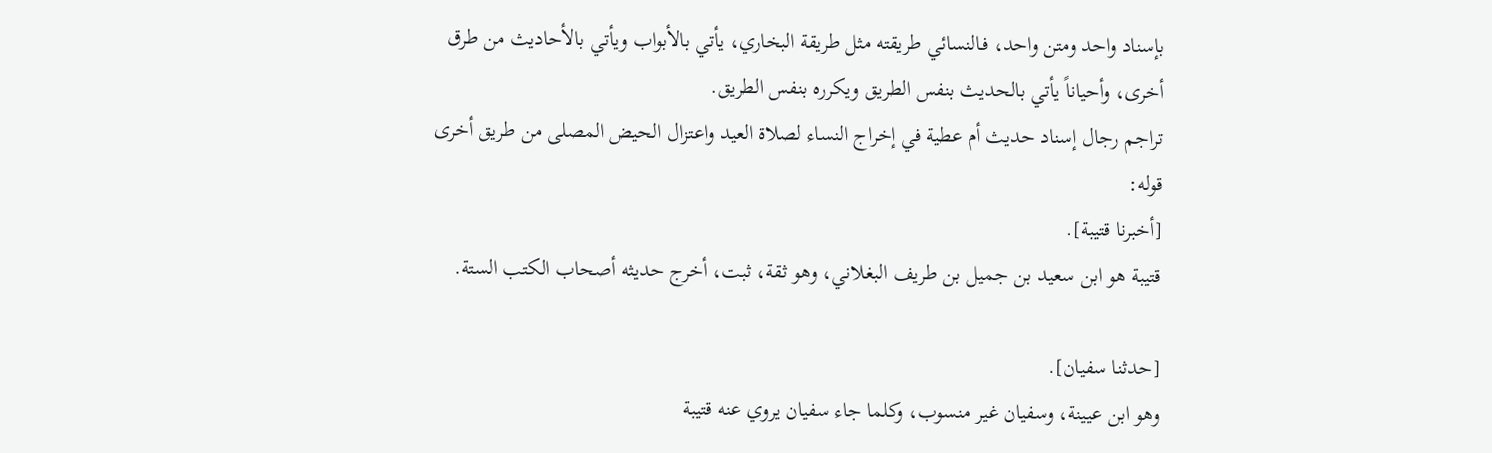بإسناد واحد ومتن واحد، فـالنسائي طريقته مثل طريقة البخاري، يأتي بالأبواب ويأتي بالأحاديث من طرق أخرى، وأحياناً يأتي بالحديث بنفس الطريق ويكرره بنفس الطريق.
تراجم رجال إسناد حديث أم عطية في إخراج النساء لصلاة العيد واعتزال الحيض المصلى من طريق أخرى
قوله:
[أخبرنا قتيبة].
قتيبة هو ابن سعيد بن جميل بن طريف البغلاني، وهو ثقة، ثبت، أخرج حديثه أصحاب الكتب الستة.

[حدثنا سفيان].
وهو ابن عيينة، وسفيان غير منسوب، وكلما جاء سفيان يروي عنه قتيبة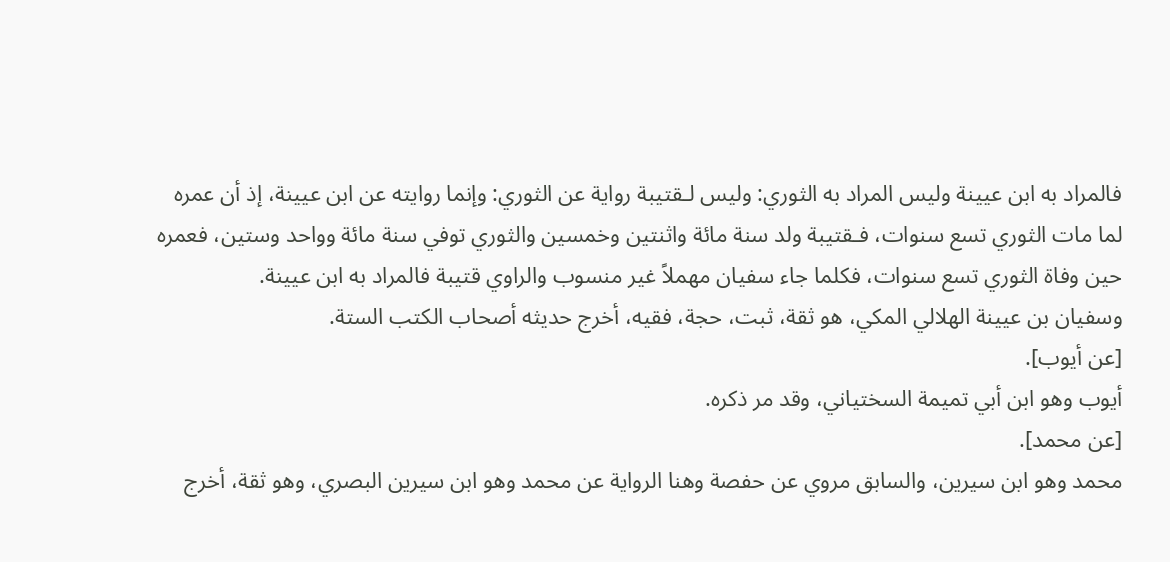فالمراد به ابن عيينة وليس المراد به الثوري: وليس لـقتيبة رواية عن الثوري: وإنما روايته عن ابن عيينة، إذ أن عمره لما مات الثوري تسع سنوات، فـقتيبة ولد سنة مائة واثنتين وخمسين والثوري توفي سنة مائة وواحد وستين، فعمره حين وفاة الثوري تسع سنوات، فكلما جاء سفيان مهملاً غير منسوب والراوي قتيبة فالمراد به ابن عيينة.
وسفيان بن عيينة الهلالي المكي، هو ثقة، ثبت، حجة، فقيه، أخرج حديثه أصحاب الكتب الستة.
[عن أيوب].
أيوب وهو ابن أبي تميمة السختياني، وقد مر ذكره.
[عن محمد].
محمد وهو ابن سيرين، والسابق مروي عن حفصة وهنا الرواية عن محمد وهو ابن سيرين البصري، وهو ثقة، أخرج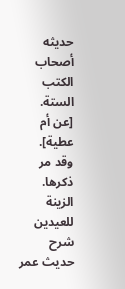حديثه أصحاب الكتب الستة.
[عن أم عطية].
وقد مر ذكرها.
الزينة للعيدين
شرح حديث عمر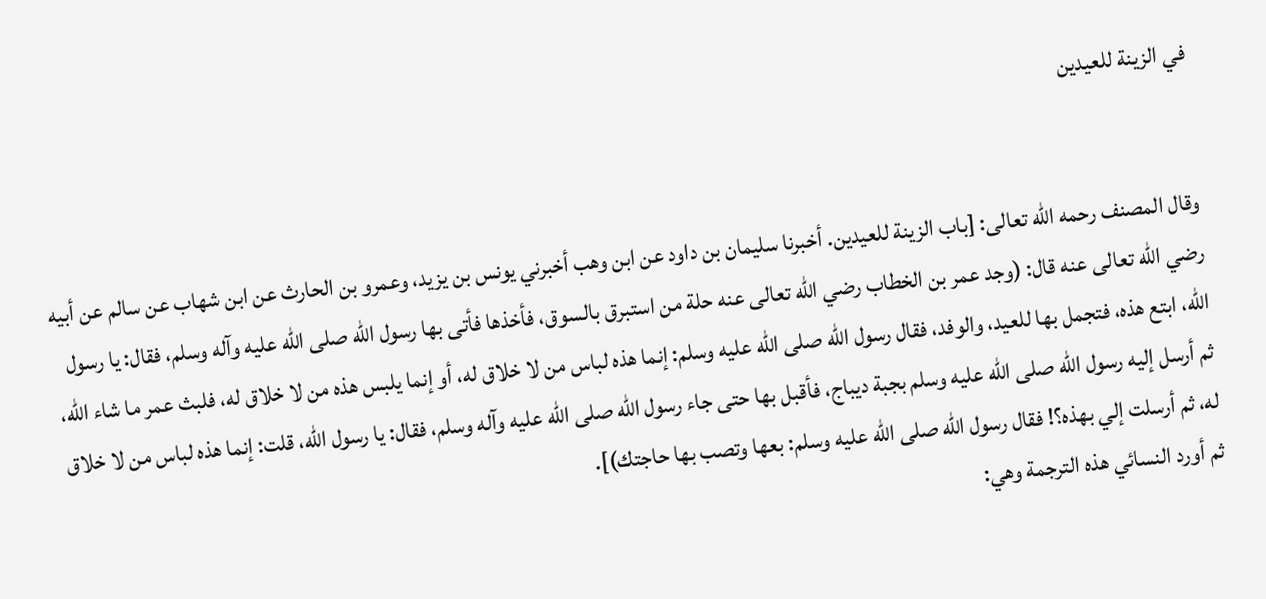في الزينة للعيدين


وقال المصنف رحمه الله تعالى: [باب الزينة للعيدين. أخبرنا سليمان بن داود عن ابن وهب أخبرني يونس بن يزيد، وعمرو بن الحارث عن ابن شهاب عن سالم عن أبيه رضي الله تعالى عنه قال: (وجد عمر بن الخطاب رضي الله تعالى عنه حلة من استبرق بالسوق، فأخذها فأتى بها رسول الله صلى الله عليه وآله وسلم، فقال: يا رسول الله، ابتع هذه، فتجمل بها للعيد، والوفد، فقال رسول الله صلى الله عليه وسلم: إنما هذه لباس من لا خلاق له، أو إنما يلبس هذه من لا خلاق له، فلبث عمر ما شاء الله، ثم أرسل إليه رسول الله صلى الله عليه وسلم بجبة ديباج، فأقبل بها حتى جاء رسول الله صلى الله عليه وآله وسلم، فقال: يا رسول الله، قلت: إنما هذه لباس من لا خلاق له، ثم أرسلت إلي بهذه؟! فقال رسول الله صلى الله عليه وسلم: بعها وتصب بها حاجتك)].
ثم أورد النسائي هذه الترجمة وهي: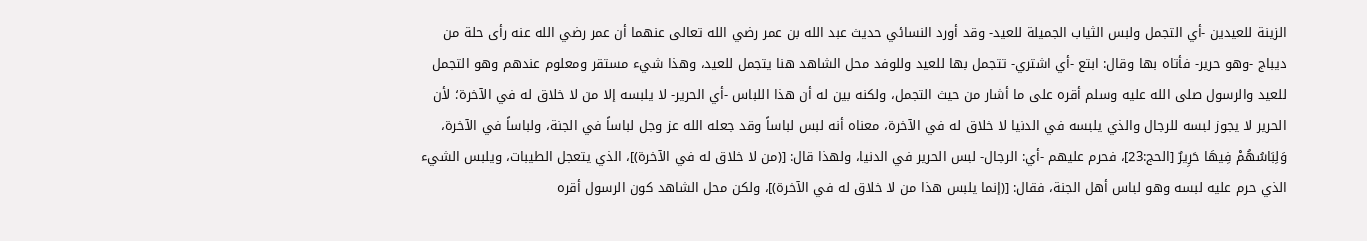الزينة للعيدين -أي التجمل ولبس الثياب الجميلة للعيد- وقد أورد النسائي حديث عبد الله بن عمر رضي الله تعالى عنهما أن عمر رضي الله عنه رأى حلة من ديباج -وهو حرير- فأتاه بها وقال: ابتع -أي اشتري- تتجمل بها للعيد وللوفد محل الشاهد هنا يتجمل للعيد، وهذا شيء مستقر ومعلوم عندهم وهو التجمل للعيد والرسول صلى الله عليه وسلم أقره على ما أشار من حيث التجمل، ولكنه بين له أن هذا اللباس -أي الحرير- لا يلبسه إلا من لا خلاق له في الآخرة؛ لأن الحرير لا يجوز لبسه للرجال والذي يلبسه في الدنيا لا خلاق له في الآخرة، معناه أنه لبس لباساً وقد جعله الله عز وجل لباساً في الجنة، ولباساً في الآخرة، وَلِبَاسُهُمْ فِيهَا حَرِيرٌ [الحج:23]، فحرم عليهم -أي: الرجال- لبس الحرير في الدنيا، ولهذا قال: [(من لا خلاق له في الآخرة)]، الذي يتعجل الطيبات، ويلبس الشيء الذي حرم عليه لبسه وهو لباس أهل الجنة، فقال: [(إنما يلبس هذا من لا خلاق له في الآخرة)]، ولكن محل الشاهد كون الرسول أقره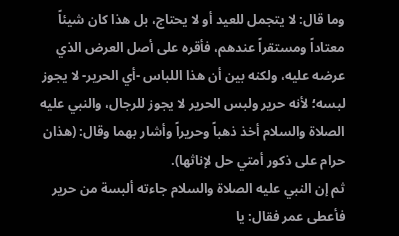وما قال: لا يتجمل للعيد أو لا يحتاج، بل هذا كان شيئاً معتاداً ومستقراً عندهم، فأقره على أصل العرض الذي عرضه عليه، ولكنه بين أن هذا اللباس -أي الحرير- لا يجوز لبسه؛ لأنه حرير ولبس الحرير لا يجوز للرجال، والنبي عليه الصلاة والسلام أخذ ذهباً وحريراً وأشار بهما وقال: (هذان حرام على ذكور أمتي حل لإناثها).
ثم إن النبي عليه الصلاة والسلام جاءته ألبسة من حرير فأعطى عمر فقال: يا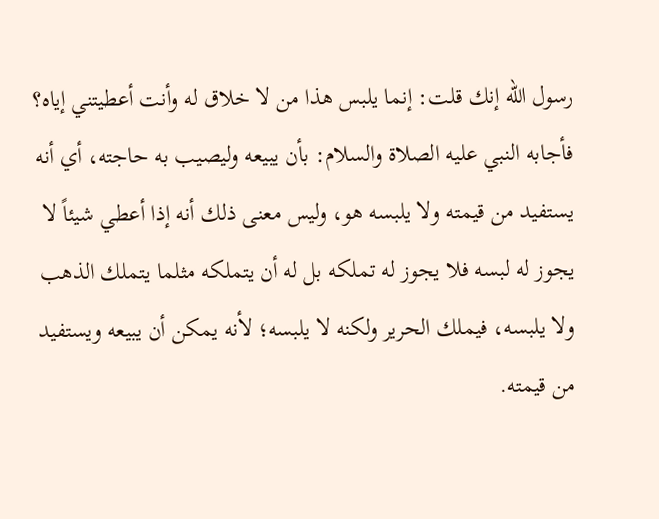رسول الله إنك قلت: إنما يلبس هذا من لا خلاق له وأنت أعطيتني إياه؟ فأجابه النبي عليه الصلاة والسلام: بأن يبيعه وليصيب به حاجته، أي أنه يستفيد من قيمته ولا يلبسه هو، وليس معنى ذلك أنه إذا أعطي شيئاً لا يجوز له لبسه فلا يجوز له تملكه بل له أن يتملكه مثلما يتملك الذهب ولا يلبسه، فيملك الحرير ولكنه لا يلبسه؛ لأنه يمكن أن يبيعه ويستفيد من قيمته.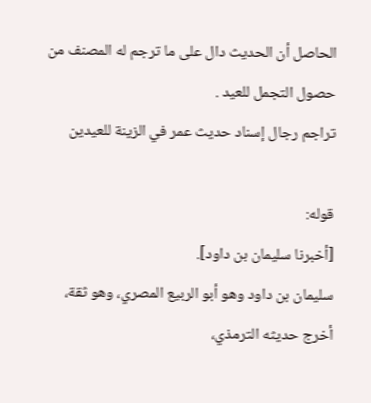الحاصل أن الحديث دال على ما ترجم له المصنف من حصول التجمل للعيد .
تراجم رجال إسناد حديث عمر في الزينة للعيدين

قوله:
[أخبرنا سليمان بن داود].
سليمان بن داود وهو أبو الربيع المصري، وهو ثقة، أخرج حديثه الترمذي،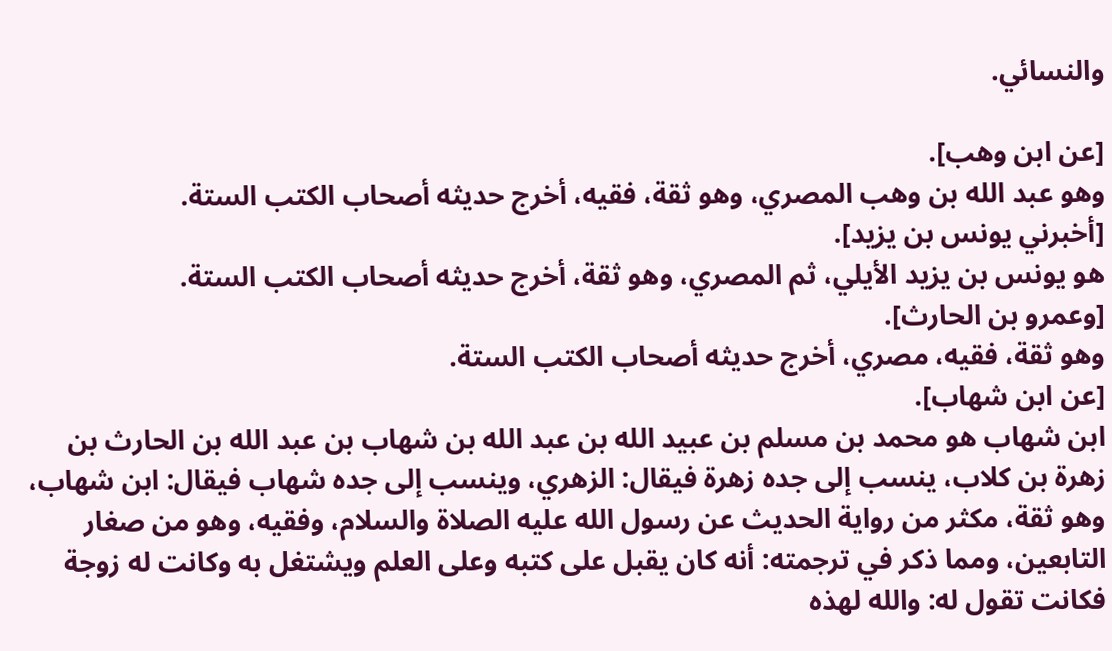والنسائي.

[عن ابن وهب].
وهو عبد الله بن وهب المصري، وهو ثقة، فقيه، أخرج حديثه أصحاب الكتب الستة.
[أخبرني يونس بن يزيد].
هو يونس بن يزيد الأيلي، ثم المصري، وهو ثقة، أخرج حديثه أصحاب الكتب الستة.
[وعمرو بن الحارث].
وهو ثقة، فقيه، مصري، أخرج حديثه أصحاب الكتب الستة.
[عن ابن شهاب].
ابن شهاب هو محمد بن مسلم بن عبيد الله بن عبد الله بن شهاب بن عبد الله بن الحارث بن زهرة بن كلاب، ينسب إلى جده زهرة فيقال: الزهري، وينسب إلى جده شهاب فيقال: ابن شهاب، وهو ثقة، مكثر من رواية الحديث عن رسول الله عليه الصلاة والسلام، وفقيه، وهو من صغار التابعين، ومما ذكر في ترجمته: أنه كان يقبل على كتبه وعلى العلم ويشتغل به وكانت له زوجة فكانت تقول له: والله لهذه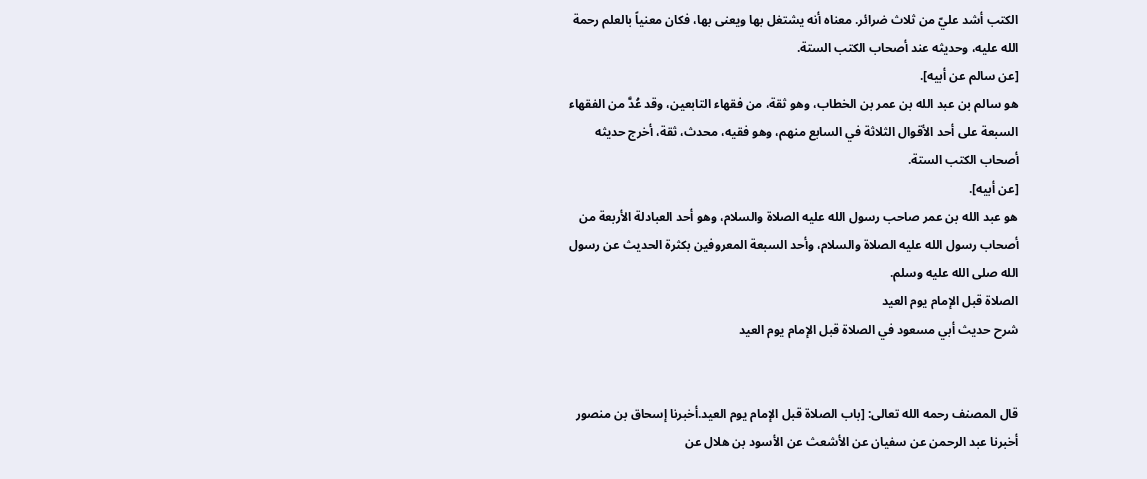الكتب أشد عليّ من ثلاث ضرائر. معناه أنه يشتغل بها ويعنى بها، فكان معنياً بالعلم رحمة الله عليه، وحديثه عند أصحاب الكتب الستة.
[عن سالم عن أبيه].
هو سالم بن عبد الله بن عمر بن الخطاب، وهو ثقة، من فقهاء التابعين، وقد عُدَّ من الفقهاء السبعة على أحد الأقوال الثلاثة في السابع منهم، وهو فقيه، محدث، ثقة، أخرج حديثه أصحاب الكتب الستة.
[عن أبيه].
هو عبد الله بن عمر صاحب رسول الله عليه الصلاة والسلام، وهو أحد العبادلة الأربعة من أصحاب رسول الله عليه الصلاة والسلام، وأحد السبعة المعروفين بكثرة الحديث عن رسول الله صلى الله عليه وسلم.
الصلاة قبل الإمام يوم العيد
شرح حديث أبي مسعود في الصلاة قبل الإمام يوم العيد


قال المصنف رحمه الله تعالى: [باب الصلاة قبل الإمام يوم العيد.أخبرنا إسحاق بن منصور أخبرنا عبد الرحمن عن سفيان عن الأشعث عن الأسود بن هلال عن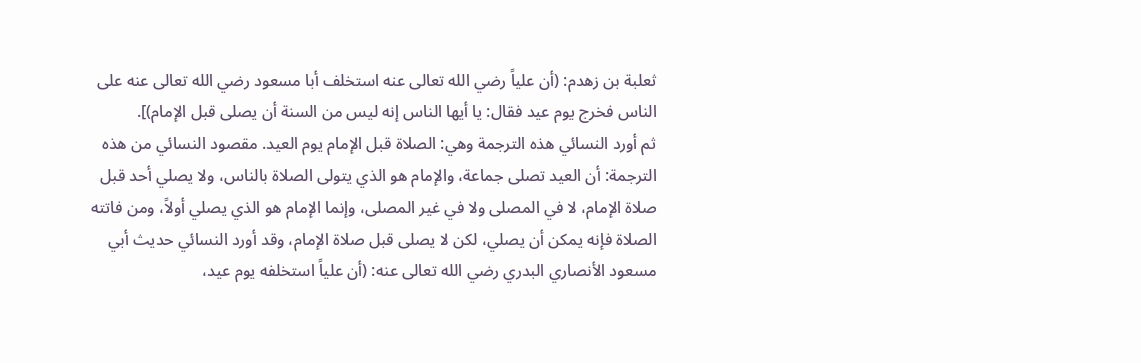ثعلبة بن زهدم: (أن علياً رضي الله تعالى عنه استخلف أبا مسعود رضي الله تعالى عنه على الناس فخرج يوم عيد فقال: يا أيها الناس إنه ليس من السنة أن يصلى قبل الإمام)].
ثم أورد النسائي هذه الترجمة وهي: الصلاة قبل الإمام يوم العيد. مقصود النسائي من هذه الترجمة: أن العيد تصلى جماعة، والإمام هو الذي يتولى الصلاة بالناس، ولا يصلي أحد قبل صلاة الإمام، لا في المصلى ولا في غير المصلى، وإنما الإمام هو الذي يصلي أولاً، ومن فاتته الصلاة فإنه يمكن أن يصلي، لكن لا يصلى قبل صلاة الإمام، وقد أورد النسائي حديث أبي مسعود الأنصاري البدري رضي الله تعالى عنه: (أن علياً استخلفه يوم عيد،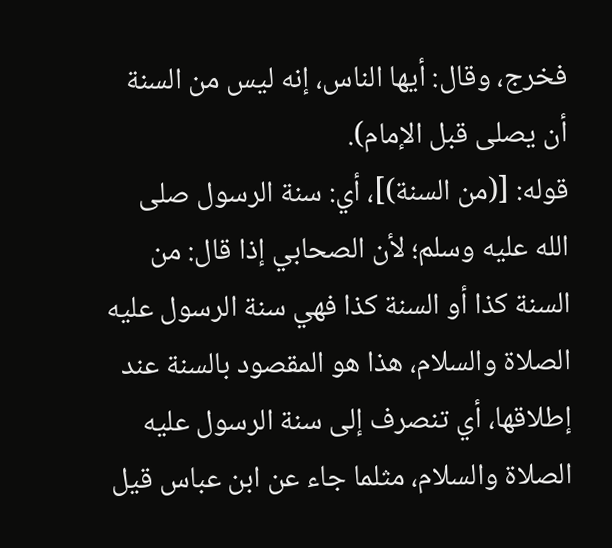فخرج، وقال: أيها الناس، إنه ليس من السنة أن يصلى قبل الإمام).
قوله: [(من السنة)]، أي: سنة الرسول صلى الله عليه وسلم؛ لأن الصحابي إذا قال: من السنة كذا أو السنة كذا فهي سنة الرسول عليه الصلاة والسلام، هذا هو المقصود بالسنة عند إطلاقها، أي تنصرف إلى سنة الرسول عليه الصلاة والسلام، مثلما جاء عن ابن عباس قيل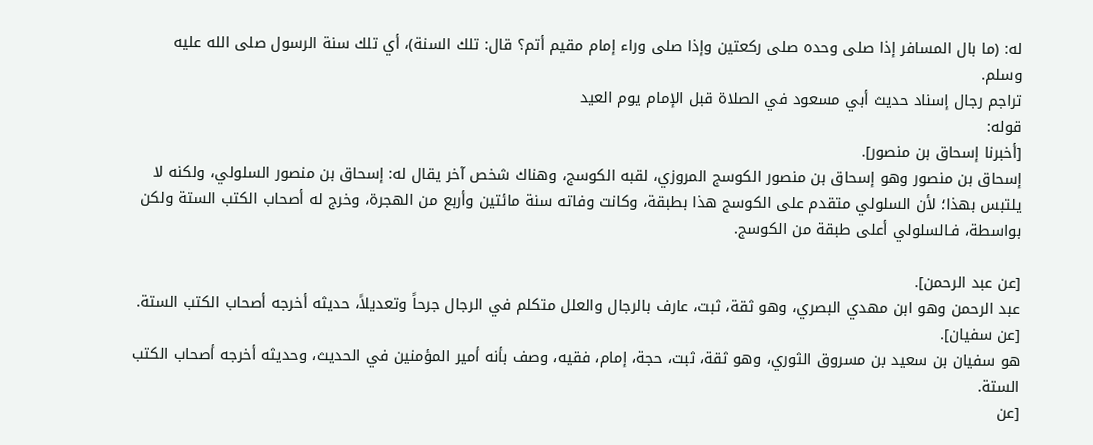له: (ما بال المسافر إذا صلى وحده صلى ركعتين وإذا صلى وراء إمام مقيم أتم؟ قال: تلك السنة)، أي تلك سنة الرسول صلى الله عليه وسلم.
تراجم رجال إسناد حديث أبي مسعود في الصلاة قبل الإمام يوم العيد
قوله:
[أخبرنا إسحاق بن منصور].
إسحاق بن منصور وهو إسحاق بن منصور الكوسج المروزي، لقبه الكوسج، وهناك شخص آخر يقال له: إسحاق بن منصور السلولي، ولكنه لا يلتبس بهذا؛ لأن السلولي متقدم على الكوسج هذا بطبقة، وكانت وفاته سنة مائتين وأربع من الهجرة، وخرج له أصحاب الكتب الستة ولكن بواسطة، فـالسلولي أعلى طبقة من الكوسج.

[عن عبد الرحمن].
عبد الرحمن وهو ابن مهدي البصري، وهو ثقة، ثبت، عارف بالرجال والعلل متكلم في الرجال جرحاً وتعديلاً، حديثه أخرجه أصحاب الكتب الستة.
[عن سفيان].
هو سفيان بن سعيد بن مسروق الثوري، وهو ثقة، ثبت، حجة، إمام، فقيه، وصف بأنه أمير المؤمنين في الحديث، وحديثه أخرجه أصحاب الكتب الستة.
[عن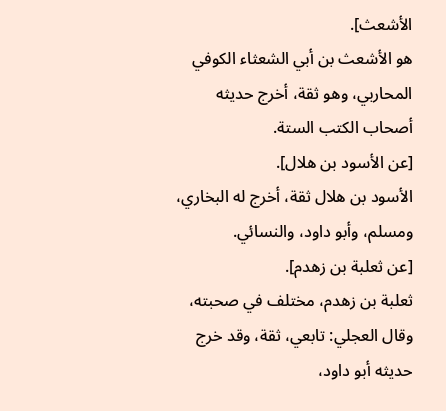الأشعث].
هو الأشعث بن أبي الشعثاء الكوفي المحاربي، وهو ثقة، أخرج حديثه أصحاب الكتب الستة.
[عن الأسود بن هلال].
الأسود بن هلال ثقة، أخرج له البخاري، ومسلم، وأبو داود، والنسائي.
[عن ثعلبة بن زهدم].
ثعلبة بن زهدم، مختلف في صحبته، وقال العجلي: تابعي، ثقة، وقد خرج حديثه أبو داود،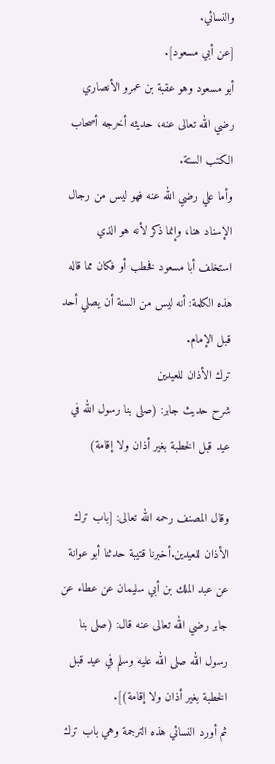والنسائي.
[عن أبي مسعود].
أبو مسعود وهو عقبة بن عمرو الأنصاري رضي الله تعالى عنه، حديثه أخرجه أصحاب الكتب الستة.
وأما علي رضي الله عنه فهو ليس من رجال الإسناد هنا، وإنما ذكر لأنه هو الذي استخلف أبا مسعود فخطب أو فكان مما قاله هذه الكلمة: أنه ليس من السنة أن يصلي أحد قبل الإمام.
ترك الأذان للعيدين
شرح حديث جابر: (صلى بنا رسول الله في عيد قبل الخطبة بغير أذان ولا إقامة)

وقال المصنف رحمه الله تعالى: [باب ترك الأذان للعيدين.أخبرنا قتيبة حدثنا أبو عوانة عن عبد الملك بن أبي سليمان عن عطاء عن جابر رضي الله تعالى عنه قال: (صلى بنا رسول الله صلى الله عليه وسلم في عيد قبل الخطبة بغير أذان ولا إقامة)].
ثم أورد النسائي هذه الترجمة وهي باب ترك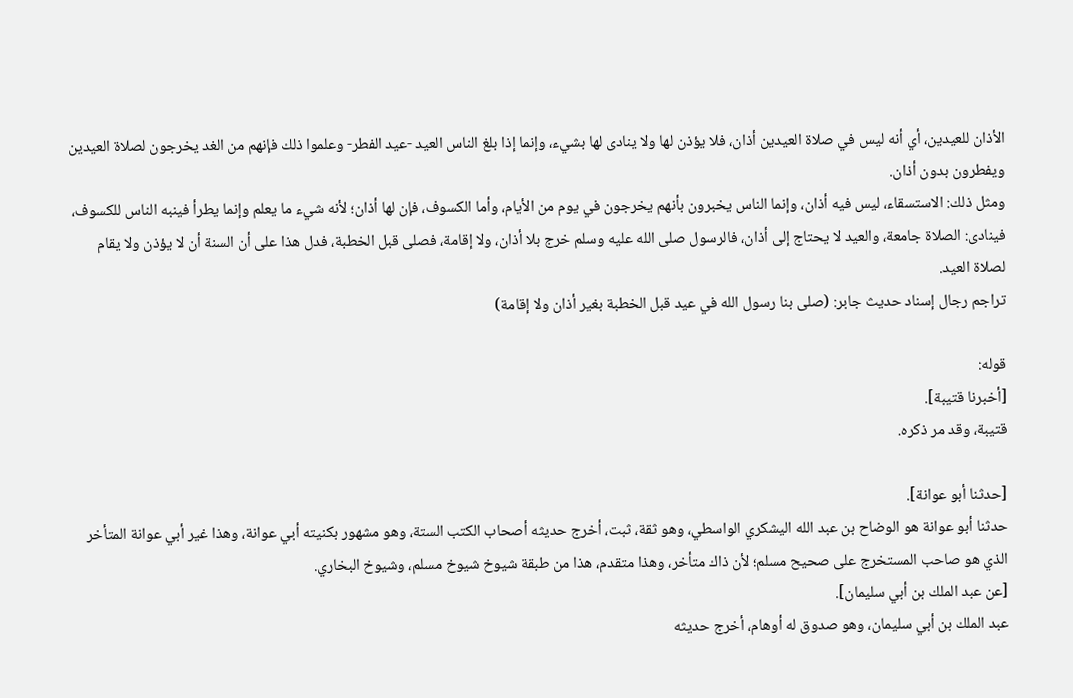الأذان للعيدين، أي أنه ليس في صلاة العيدين أذان، فلا يؤذن لها ولا ينادى لها بشيء، وإنما إذا بلغ الناس العيد -عيد الفطر- وعلموا ذلك فإنهم من الغد يخرجون لصلاة العيدين ويفطرون بدون أذان.
ومثل ذلك: الاستسقاء، ليس فيه أذان، وإنما الناس يخبرون بأنهم يخرجون في يوم من الأيام، وأما الكسوف، فإن لها أذان؛ لأنه شيء ما يعلم وإنما يطرأ فينبه الناس للكسوف، فينادى: الصلاة جامعة، والعيد لا يحتاج إلى أذان، فالرسول صلى الله عليه وسلم خرج بلا أذان، ولا إقامة، فصلى قبل الخطبة، فدل هذا على أن السنة أن لا يؤذن ولا يقام لصلاة العيد.
تراجم رجال إسناد حديث جابر: (صلى بنا رسول الله في عيد قبل الخطبة بغير أذان ولا إقامة)

قوله:
[أخبرنا قتيبة].
قتيبة، وقد مر ذكره.

[حدثنا أبو عوانة].
حدثنا أبو عوانة هو الوضاح بن عبد الله اليشكري الواسطي، وهو ثقة، ثبت، أخرج حديثه أصحاب الكتب الستة، وهو مشهور بكنيته أبي عوانة، وهذا غير أبي عوانة المتأخر الذي هو صاحب المستخرج على صحيح مسلم؛ لأن ذاك متأخر، وهذا متقدم، هذا من طبقة شيوخ شيوخ مسلم، وشيوخ البخاري.
[عن عبد الملك بن أبي سليمان].
عبد الملك بن أبي سليمان، وهو صدوق له أوهام، أخرج حديثه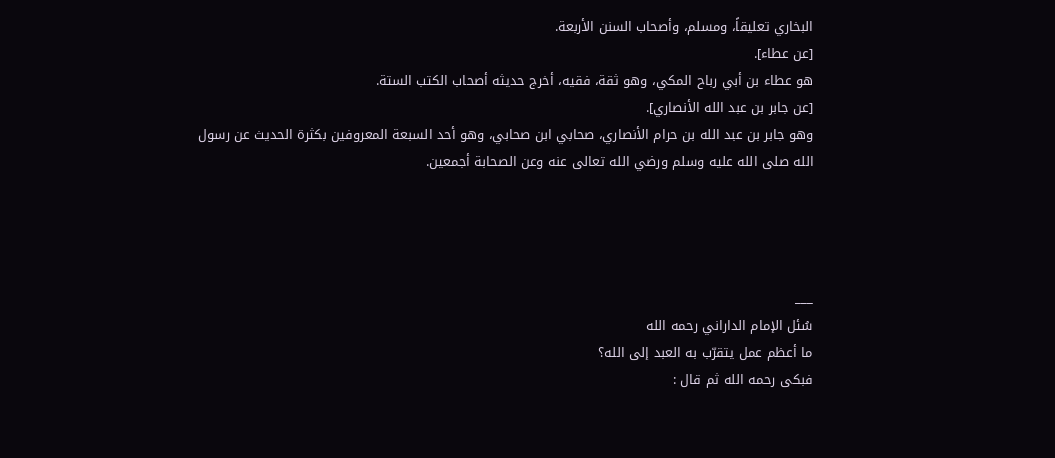البخاري تعليقاً، ومسلم، وأصحاب السنن الأربعة.
[عن عطاء].
هو عطاء بن أبي رباح المكي، وهو ثقة، فقيه، أخرج حديثه أصحاب الكتب الستة.
[عن جابر بن عبد الله الأنصاري].
وهو جابر بن عبد الله بن حرام الأنصاري، صحابي ابن صحابي، وهو أحد السبعة المعروفين بكثرة الحديث عن رسول الله صلى الله عليه وسلم ورضي الله تعالى عنه وعن الصحابة أجمعين.




___
سُئل الإمام الداراني رحمه الله
ما أعظم عمل يتقرّب به العبد إلى الله؟
فبكى رحمه الله ثم قال :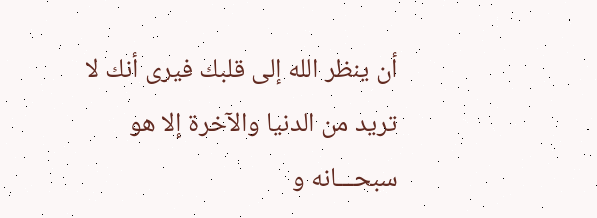أن ينظر الله إلى قلبك فيرى أنك لا تريد من الدنيا والآخرة إلا هو
سبحـــانه و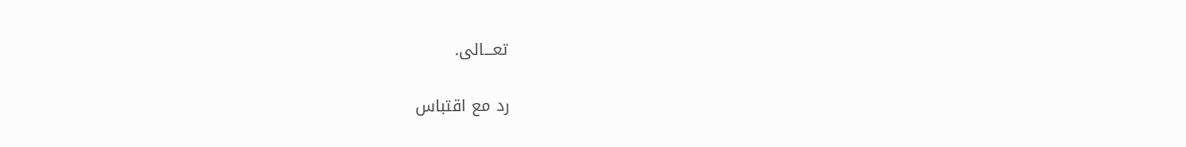تعـــالى.

رد مع اقتباس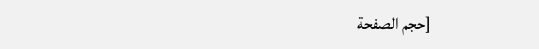[حجم الصفحة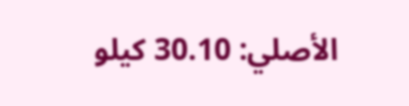الأصلي: 30.10 كيلو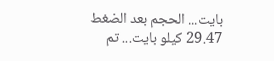بايت... الحجم بعد الضغط 29.47 كيلو بايت... تم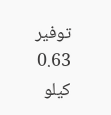توفير 0.63 كيلو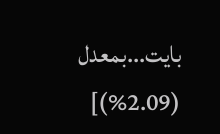بايت...بمعدل (2.09%)]